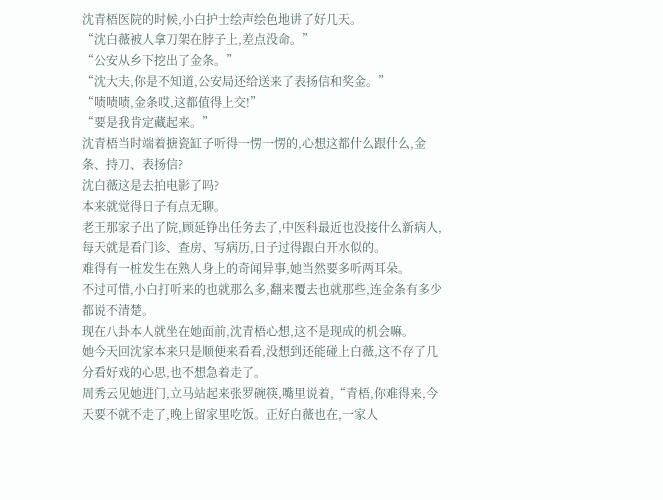沈青梧医院的时候,小白护士绘声绘色地讲了好几天。
“沈白薇被人拿刀架在脖子上,差点没命。”
“公安从乡下挖出了金条。”
“沈大夫,你是不知道,公安局还给送来了表扬信和奖金。”
“啧啧啧,金条哎,这都值得上交!”
“要是我肯定藏起来。”
沈青梧当时端着搪瓷缸子听得一愣一愣的,心想这都什么跟什么,金条、持刀、表扬信?
沈白薇这是去拍电影了吗?
本来就觉得日子有点无聊。
老王那家子出了院,顾延铮出任务去了,中医科最近也没接什么新病人,每天就是看门诊、查房、写病历,日子过得跟白开水似的。
难得有一桩发生在熟人身上的奇闻异事,她当然要多听两耳朵。
不过可惜,小白打听来的也就那么多,翻来覆去也就那些,连金条有多少都说不清楚。
现在八卦本人就坐在她面前,沈青梧心想,这不是现成的机会嘛。
她今天回沈家本来只是顺便来看看,没想到还能碰上白薇,这不存了几分看好戏的心思,也不想急着走了。
周秀云见她进门,立马站起来张罗碗筷,嘴里说着,“青梧,你难得来,今天要不就不走了,晚上留家里吃饭。正好白薇也在,一家人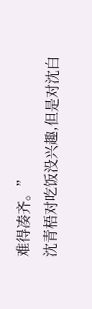难得凑齐。”
沈青梧对吃饭没兴趣,但是对沈白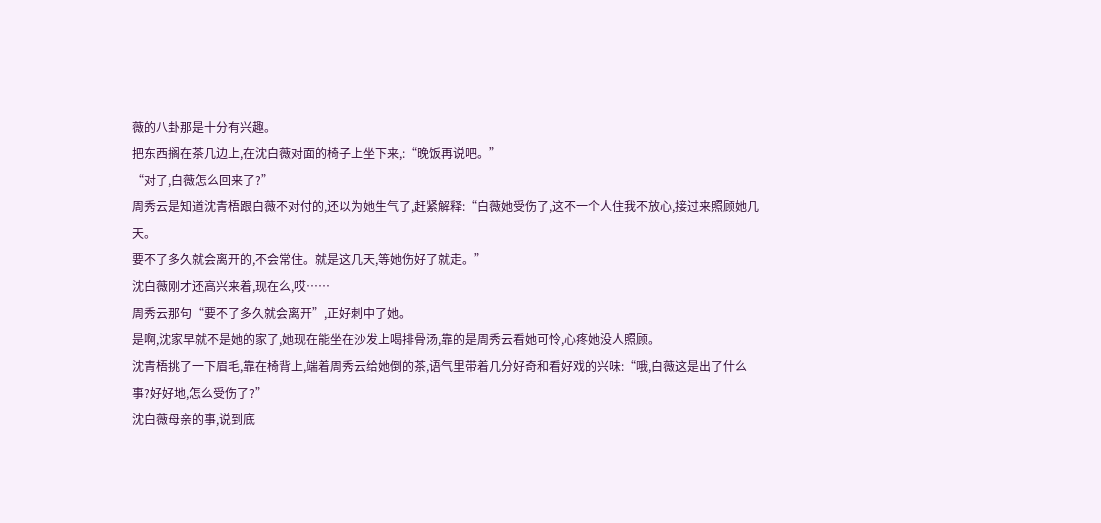薇的八卦那是十分有兴趣。
把东西搁在茶几边上,在沈白薇对面的椅子上坐下来,:“晚饭再说吧。”
“对了,白薇怎么回来了?”
周秀云是知道沈青梧跟白薇不对付的,还以为她生气了,赶紧解释:“白薇她受伤了,这不一个人住我不放心,接过来照顾她几天。
要不了多久就会离开的,不会常住。就是这几天,等她伤好了就走。”
沈白薇刚才还高兴来着,现在么,哎……
周秀云那句“要不了多久就会离开”,正好刺中了她。
是啊,沈家早就不是她的家了,她现在能坐在沙发上喝排骨汤,靠的是周秀云看她可怜,心疼她没人照顾。
沈青梧挑了一下眉毛,靠在椅背上,端着周秀云给她倒的茶,语气里带着几分好奇和看好戏的兴味:“哦,白薇这是出了什么事?好好地,怎么受伤了?”
沈白薇母亲的事,说到底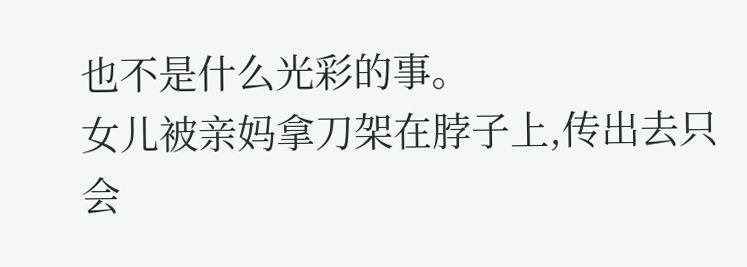也不是什么光彩的事。
女儿被亲妈拿刀架在脖子上,传出去只会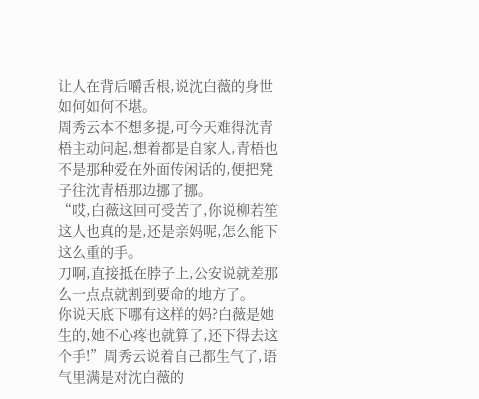让人在背后嚼舌根,说沈白薇的身世如何如何不堪。
周秀云本不想多提,可今天难得沈青梧主动问起,想着都是自家人,青梧也不是那种爱在外面传闲话的,便把凳子往沈青梧那边挪了挪。
“哎,白薇这回可受苦了,你说柳若笙这人也真的是,还是亲妈呢,怎么能下这么重的手。
刀啊,直接抵在脖子上,公安说就差那么一点点就割到要命的地方了。
你说天底下哪有这样的妈?白薇是她生的,她不心疼也就算了,还下得去这个手!”周秀云说着自己都生气了,语气里满是对沈白薇的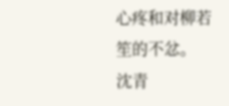心疼和对柳若笙的不忿。
沈青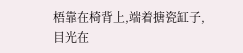梧靠在椅背上,端着搪瓷缸子,目光在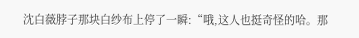沈白薇脖子那块白纱布上停了一瞬:“哦,这人也挺奇怪的哈。那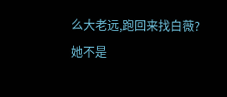么大老远,跑回来找白薇?
她不是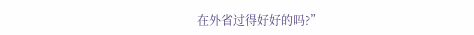在外省过得好好的吗?”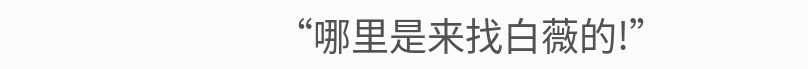“哪里是来找白薇的!”